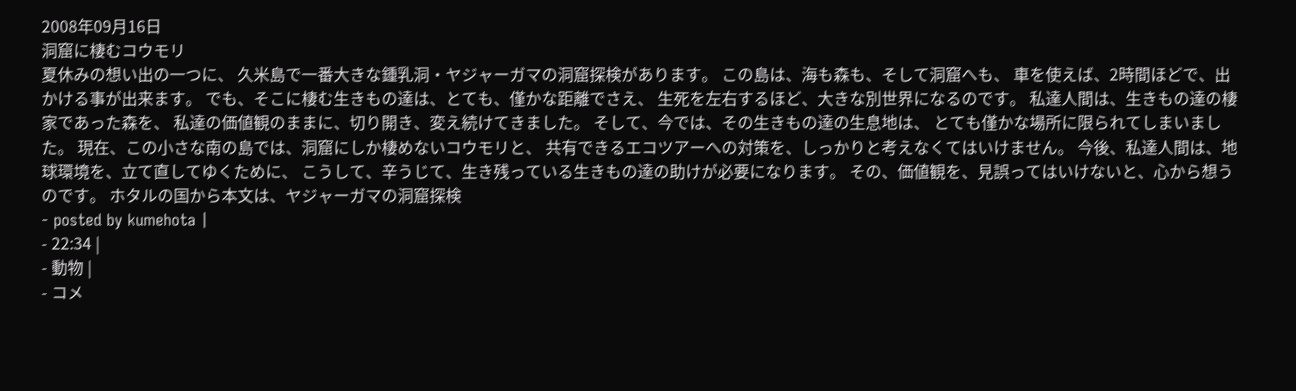2008年09月16日
洞窟に棲むコウモリ
夏休みの想い出の一つに、 久米島で一番大きな鍾乳洞・ヤジャーガマの洞窟探検があります。 この島は、海も森も、そして洞窟へも、 車を使えば、2時間ほどで、出かける事が出来ます。 でも、そこに棲む生きもの達は、とても、僅かな距離でさえ、 生死を左右するほど、大きな別世界になるのです。 私達人間は、生きもの達の棲家であった森を、 私達の価値観のままに、切り開き、変え続けてきました。 そして、今では、その生きもの達の生息地は、 とても僅かな場所に限られてしまいました。 現在、この小さな南の島では、洞窟にしか棲めないコウモリと、 共有できるエコツアーへの対策を、しっかりと考えなくてはいけません。 今後、私達人間は、地球環境を、立て直してゆくために、 こうして、辛うじて、生き残っている生きもの達の助けが必要になります。 その、価値観を、見誤ってはいけないと、心から想うのです。 ホタルの国から本文は、ヤジャーガマの洞窟探検
- posted by kumehota |
- 22:34 |
- 動物 |
- コメ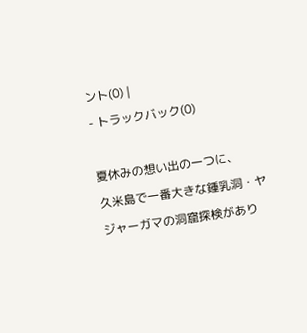ント(0) |
- トラックバック(0)

夏休みの想い出の一つに、
久米島で一番大きな鍾乳洞・ヤジャーガマの洞窟探検があり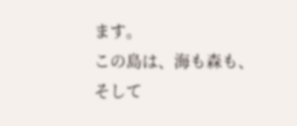ます。
この島は、海も森も、そして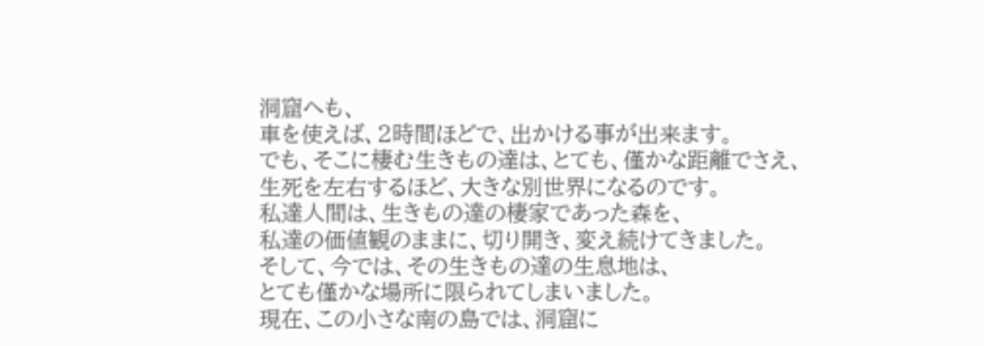洞窟へも、
車を使えば、2時間ほどで、出かける事が出来ます。
でも、そこに棲む生きもの達は、とても、僅かな距離でさえ、
生死を左右するほど、大きな別世界になるのです。
私達人間は、生きもの達の棲家であった森を、
私達の価値観のままに、切り開き、変え続けてきました。
そして、今では、その生きもの達の生息地は、
とても僅かな場所に限られてしまいました。
現在、この小さな南の島では、洞窟に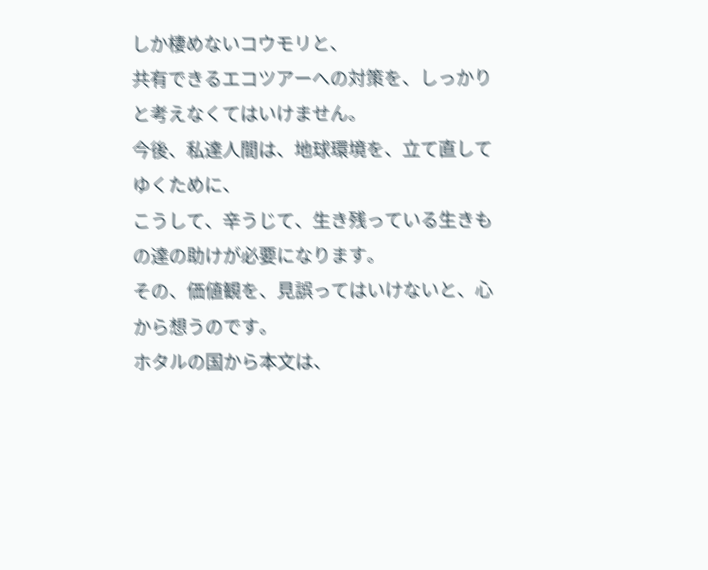しか棲めないコウモリと、
共有できるエコツアーへの対策を、しっかりと考えなくてはいけません。
今後、私達人間は、地球環境を、立て直してゆくために、
こうして、辛うじて、生き残っている生きもの達の助けが必要になります。
その、価値観を、見誤ってはいけないと、心から想うのです。
ホタルの国から本文は、